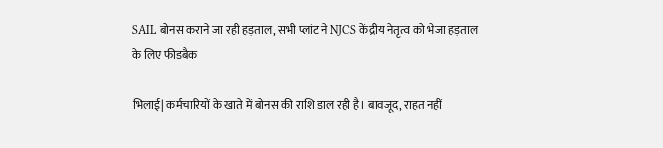SAIL बोनस कराने जा रही हड़ताल, सभी प्लांट ने NJCS केंद्रीय नेतृत्व को भेजा हड़ताल के लिए फीडबैक

भिलाई| कर्मचारियों के खाते में बोनस की राशि डाल रही है। बावजूद, राहत नहीं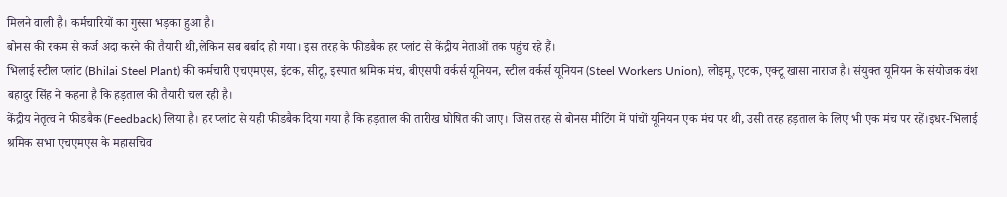मिलने वाली है। कर्मचारियों का गुस्सा भड़का हुआ है।
बोनस की रकम से कर्ज अदा करने की तैयारी थी,लेकिन सब बर्बाद हो गया। इस तरह के फीडबैक हर प्लांट से केंद्रीय नेताओं तक पहुंच रहे हैं।
भिलाई स्टील प्लांट (Bhilai Steel Plant) की कर्मचारी एचएमएस, इंटक, सीटू, इस्पात श्रमिक मंच, बीएसपी वर्कर्स यूनियन, स्टील वर्कर्स यूनियन (Steel Workers Union), लोइमू, एटक, एक्टू खासा नाराज है। संयुक्त यूनियन के संयोजक वंश बहादुर सिंह ने कहना है कि हड़ताल की तैयारी चल रही है।
केंद्रीय नेतृत्व ने फीडबैक (Feedback) लिया है। हर प्लांट से यही फीडबैक दिया गया है कि हड़ताल की तारीख घोषित की जाए। जिस तरह से बोनस मीटिंग में पांचों यूनियन एक मंच पर थी, उसी तरह हड़ताल के लिए भी एक मंच पर रहें।इधर-भिलाई श्रमिक सभा एचएमएस के महासचिव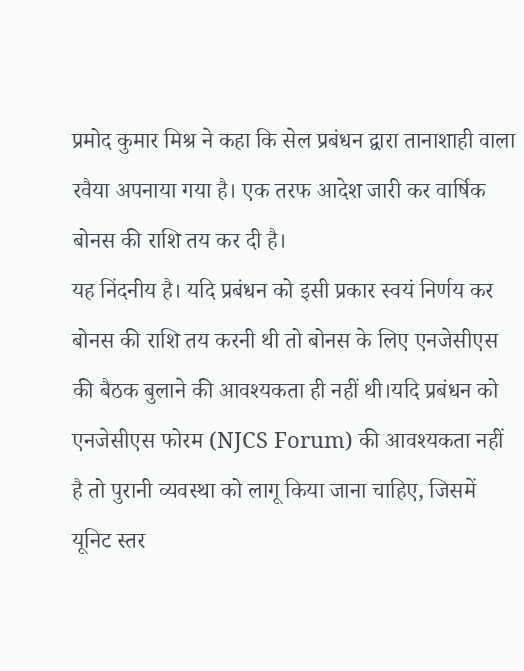प्रमोद कुमार मिश्र ने कहा कि सेल प्रबंधन द्वारा तानाशाही वाला रवैया अपनाया गया है। एक तरफ आदेश जारी कर वार्षिक बोनस की राशि तय कर दी है।
यह निंदनीय है। यदि प्रबंधन को इसी प्रकार स्वयं निर्णय कर बोनस की राशि तय करनी थी तो बोनस के लिए एनजेसीएस की बैठक बुलाने की आवश्यकता ही नहीं थी।यदि प्रबंधन को एनजेसीएस फोरम (NJCS Forum) की आवश्यकता नहीं है तो पुरानी व्यवस्था को लागू किया जाना चाहिए, जिसमें यूनिट स्तर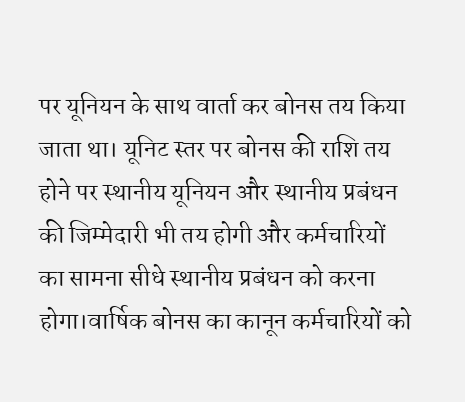पर यूनियन के साथ वार्ता कर बोनस तय किया जाता था। यूनिट स्तर पर बोनस की राशि तय होने पर स्थानीय यूनियन और स्थानीय प्रबंधन की जिम्मेदारी भी तय होगी और कर्मचारियों का सामना सीधे स्थानीय प्रबंधन को करना होगा।वार्षिक बोनस का कानून कर्मचारियों को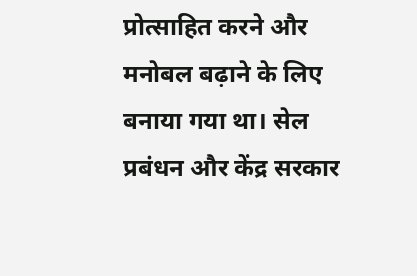प्रोत्साहित करने और मनोबल बढ़ाने के लिए बनाया गया था। सेल प्रबंधन और केंद्र सरकार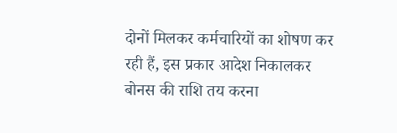दोनों मिलकर कर्मचारियों का शोषण कर रही हैं, इस प्रकार आदेश निकालकर बोनस की राशि तय करना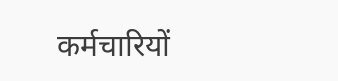कर्मचारियों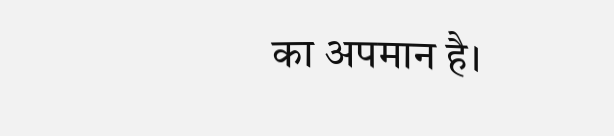का अपमान है।